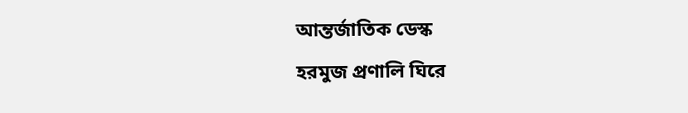আন্তর্জাতিক ডেস্ক
হরমুজ প্রণালি ঘিরে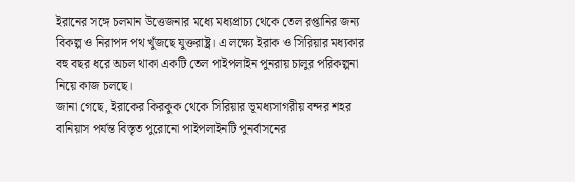ইরানের সঙ্গে চলমান উত্তেজনার মধ্যে মধ্যপ্রাচ্য থেকে তেল রপ্তানির জন্য বিকল্প ও নিরাপদ পথ খুঁজছে যুক্তরাষ্ট্র। এ লক্ষ্যে ইরাক ও সিরিয়ার মধ্যকার বহু বছর ধরে অচল থাকা একটি তেল পাইপলাইন পুনরায় চালুর পরিকল্পনা নিয়ে কাজ চলছে।
জানা গেছে, ইরাকের কিরকুক থেকে সিরিয়ার ভূমধ্যসাগরীয় বন্দর শহর বানিয়াস পর্যন্ত বিস্তৃত পুরোনো পাইপলাইনটি পুনর্বাসনের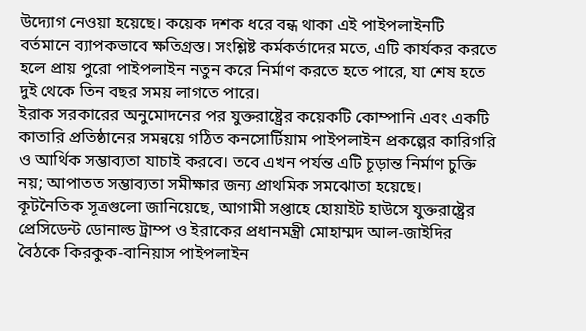উদ্যোগ নেওয়া হয়েছে। কয়েক দশক ধরে বন্ধ থাকা এই পাইপলাইনটি বর্তমানে ব্যাপকভাবে ক্ষতিগ্রস্ত। সংশ্লিষ্ট কর্মকর্তাদের মতে, এটি কার্যকর করতে হলে প্রায় পুরো পাইপলাইন নতুন করে নির্মাণ করতে হতে পারে, যা শেষ হতে দুই থেকে তিন বছর সময় লাগতে পারে।
ইরাক সরকারের অনুমোদনের পর যুক্তরাষ্ট্রের কয়েকটি কোম্পানি এবং একটি কাতারি প্রতিষ্ঠানের সমন্বয়ে গঠিত কনসোর্টিয়াম পাইপলাইন প্রকল্পের কারিগরি ও আর্থিক সম্ভাব্যতা যাচাই করবে। তবে এখন পর্যন্ত এটি চূড়ান্ত নির্মাণ চুক্তি নয়; আপাতত সম্ভাব্যতা সমীক্ষার জন্য প্রাথমিক সমঝোতা হয়েছে।
কূটনৈতিক সূত্রগুলো জানিয়েছে, আগামী সপ্তাহে হোয়াইট হাউসে যুক্তরাষ্ট্রের প্রেসিডেন্ট ডোনাল্ড ট্রাম্প ও ইরাকের প্রধানমন্ত্রী মোহাম্মদ আল-জাইদির বৈঠকে কিরকুক-বানিয়াস পাইপলাইন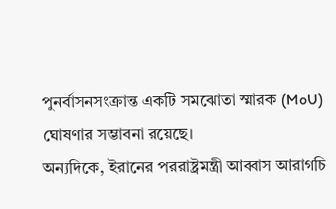পুনর্বাসনসংক্রান্ত একটি সমঝোতা স্মারক (MoU) ঘোষণার সম্ভাবনা রয়েছে।
অন্যদিকে, ইরানের পররাষ্ট্রমন্ত্রী আব্বাস আরাগচি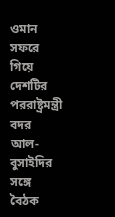ওমান সফরে গিয়ে দেশটির পররাষ্ট্রমন্ত্রী বদর আল-বুসাইদির সঙ্গে বৈঠক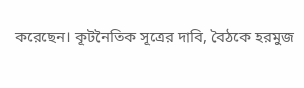করেছেন। কূটনৈতিক সূত্রের দাবি, বৈঠকে হরমুজ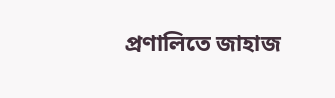প্রণালিতে জাহাজ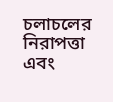চলাচলের নিরাপত্তা এবং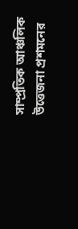সাম্প্রতিক আঞ্চলিক উত্তেজনা প্রশমনের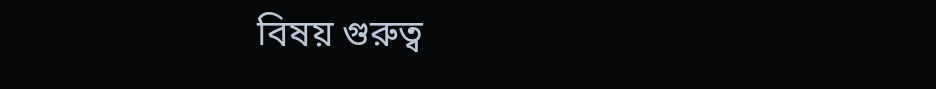বিষয় গুরুত্ব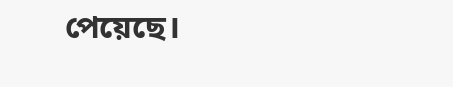পেয়েছে।